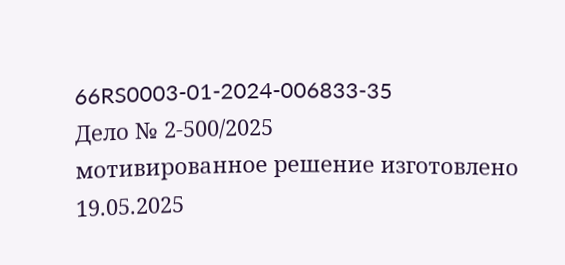66RS0003-01-2024-006833-35
Дело № 2-500/2025
мотивированное решение изготовлено 19.05.2025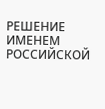РЕШЕНИЕ
ИМЕНЕМ РОССИЙСКОЙ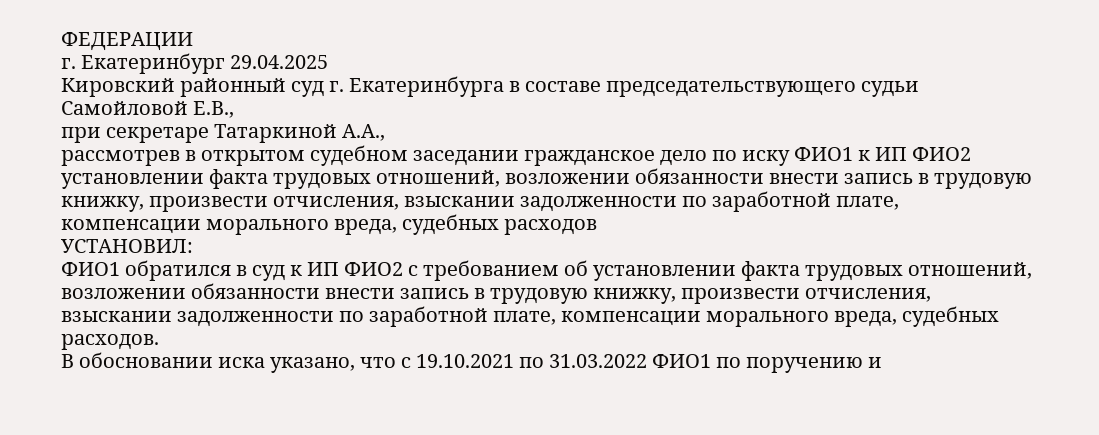ФЕДЕРАЦИИ
г. Екатеринбург 29.04.2025
Кировский районный суд г. Екатеринбурга в составе председательствующего судьи Самойловой Е.В.,
при секретаре Татаркиной А.А.,
рассмотрев в открытом судебном заседании гражданское дело по иску ФИО1 к ИП ФИО2 установлении факта трудовых отношений, возложении обязанности внести запись в трудовую книжку, произвести отчисления, взыскании задолженности по заработной плате, компенсации морального вреда, судебных расходов
УСТАНОВИЛ:
ФИО1 обратился в суд к ИП ФИО2 с требованием об установлении факта трудовых отношений, возложении обязанности внести запись в трудовую книжку, произвести отчисления, взыскании задолженности по заработной плате, компенсации морального вреда, судебных расходов.
В обосновании иска указано, что с 19.10.2021 по 31.03.2022 ФИО1 по поручению и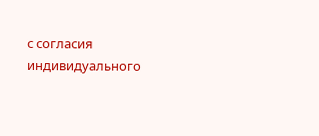с согласия индивидуального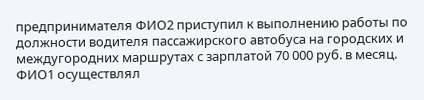предпринимателя ФИО2 приступил к выполнению работы по должности водителя пассажирского автобуса на городских и междугородних маршрутах с зарплатой 70 000 руб. в месяц.
ФИО1 осуществлял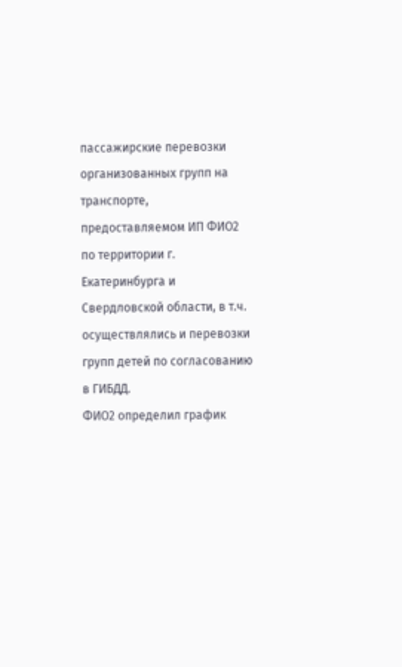пассажирские перевозки организованных групп на транспорте, предоставляемом ИП ФИО2 по территории г. Екатеринбурга и Свердловской области, в т.ч. осуществлялись и перевозки групп детей по согласованию в ГИБДД.
ФИО2 определил график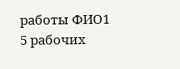работы ФИО1 5 рабочих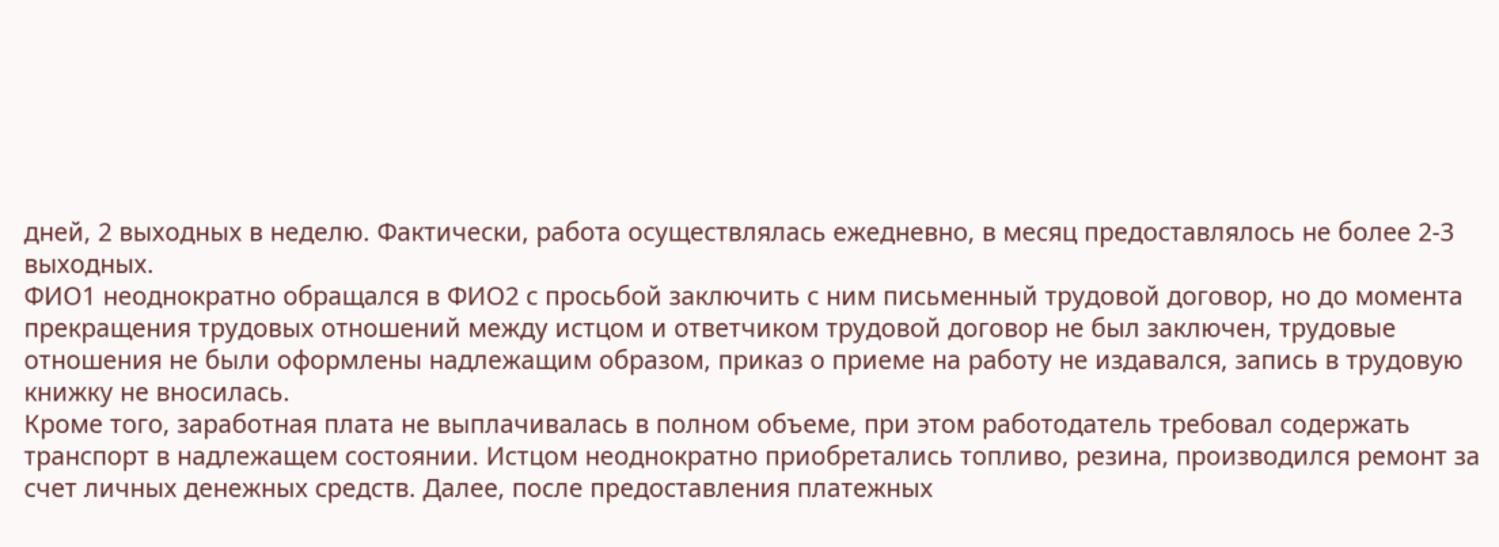дней, 2 выходных в неделю. Фактически, работа осуществлялась ежедневно, в месяц предоставлялось не более 2-3 выходных.
ФИО1 неоднократно обращался в ФИО2 с просьбой заключить с ним письменный трудовой договор, но до момента прекращения трудовых отношений между истцом и ответчиком трудовой договор не был заключен, трудовые отношения не были оформлены надлежащим образом, приказ о приеме на работу не издавался, запись в трудовую книжку не вносилась.
Кроме того, заработная плата не выплачивалась в полном объеме, при этом работодатель требовал содержать транспорт в надлежащем состоянии. Истцом неоднократно приобретались топливо, резина, производился ремонт за счет личных денежных средств. Далее, после предоставления платежных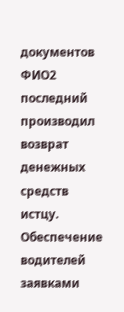документов ФИО2 последний производил возврат денежных средств истцу.
Обеспечение водителей заявками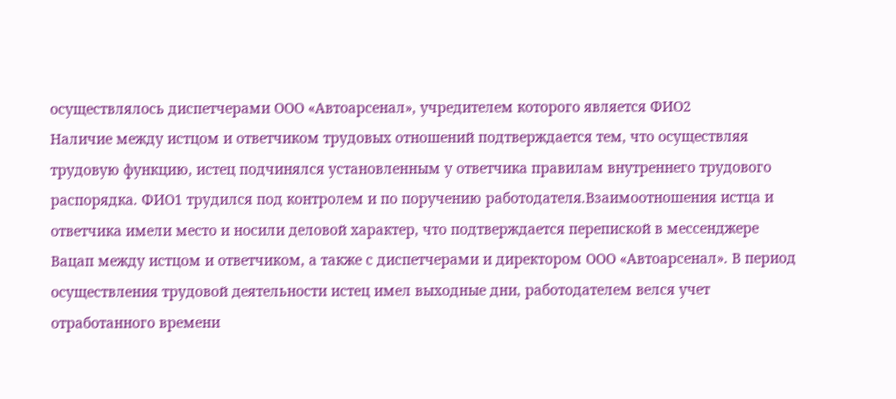осуществлялось диспетчерами ООО «Автоарсенал», учредителем которого является ФИО2
Наличие между истцом и ответчиком трудовых отношений подтверждается тем, что осуществляя трудовую функцию, истец подчинялся установленным у ответчика правилам внутреннего трудового распорядка. ФИО1 трудился под контролем и по поручению работодателя.Взаимоотношения истца и ответчика имели место и носили деловой характер, что подтверждается перепиской в мессенджере Вацап между истцом и ответчиком, а также с диспетчерами и директором ООО «Автоарсенал». В период осуществления трудовой деятельности истец имел выходные дни, работодателем велся учет отработанного времени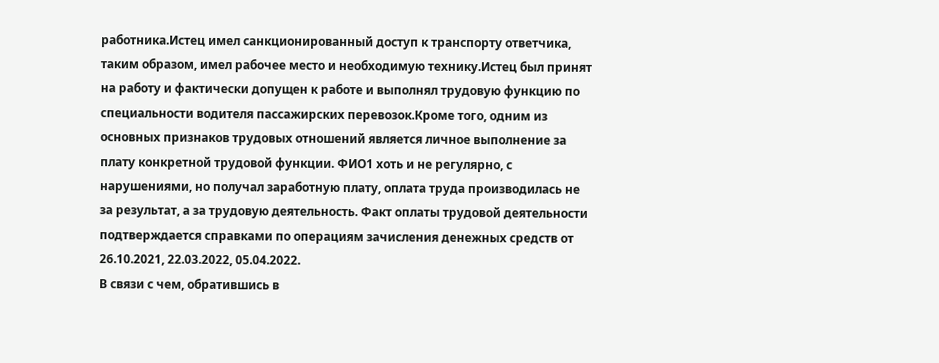работника.Истец имел санкционированный доступ к транспорту ответчика, таким образом, имел рабочее место и необходимую технику.Истец был принят на работу и фактически допущен к работе и выполнял трудовую функцию по специальности водителя пассажирских перевозок.Кроме того, одним из основных признаков трудовых отношений является личное выполнение за плату конкретной трудовой функции. ФИО1 хоть и не регулярно, с нарушениями, но получал заработную плату, оплата труда производилась не за результат, а за трудовую деятельность. Факт оплаты трудовой деятельности подтверждается справками по операциям зачисления денежных средств от 26.10.2021, 22.03.2022, 05.04.2022.
В связи с чем, обратившись в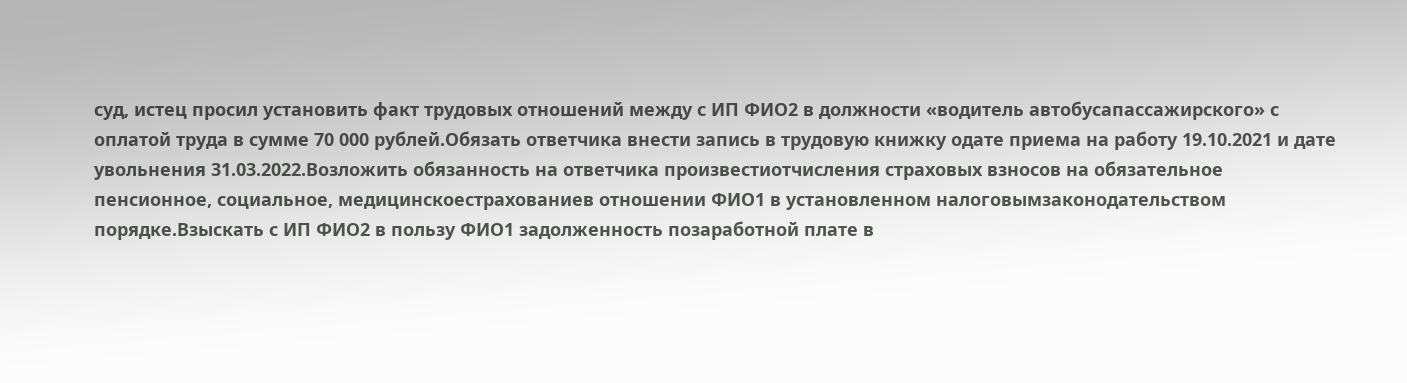суд, истец просил установить факт трудовых отношений между с ИП ФИО2 в должности «водитель автобусапассажирского» с оплатой труда в сумме 70 000 рублей.Обязать ответчика внести запись в трудовую книжку одате приема на работу 19.10.2021 и дате увольнения 31.03.2022.Возложить обязанность на ответчика произвестиотчисления страховых взносов на обязательное пенсионное, социальное, медицинскоестрахованиев отношении ФИО1 в установленном налоговымзаконодательством порядке.Взыскать с ИП ФИО2 в пользу ФИО1 задолженность позаработной плате в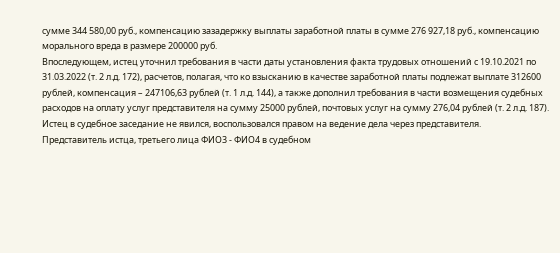сумме 344 580,00 руб., компенсацию зазадержку выплаты заработной платы в сумме 276 927,18 руб., компенсацию морального вреда в размере 200000 руб.
Впоследующем, истец уточнил требования в части даты установления факта трудовых отношений с 19.10.2021 по 31.03.2022 (т. 2 л.д. 172), расчетов, полагая, что ко взысканию в качестве заработной платы подлежат выплате 312600 рублей, компенсация – 247106,63 рублей (т. 1 л.д. 144), а также дополнил требования в части возмещения судебных расходов на оплату услуг представителя на сумму 25000 рублей, почтовых услуг на сумму 276,04 рублей (т. 2 л.д. 187).
Истец в судебное заседание не явился, воспользовался правом на ведение дела через представителя.
Представитель истца, третьего лица ФИО3 - ФИО4 в судебном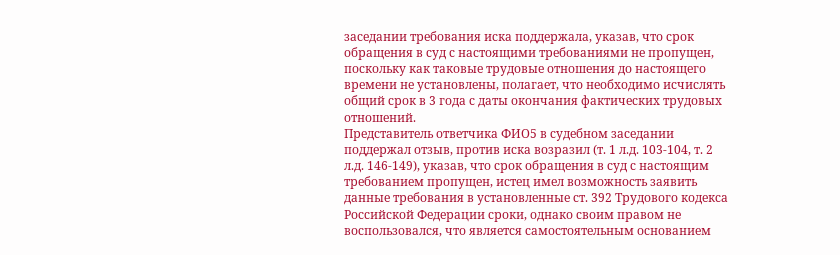заседании требования иска поддержала, указав, что срок обращения в суд с настоящими требованиями не пропущен, поскольку как таковые трудовые отношения до настоящего времени не установлены, полагает, что необходимо исчислять общий срок в 3 года с даты окончания фактических трудовых отношений.
Представитель ответчика ФИО5 в судебном заседании поддержал отзыв, против иска возразил (т. 1 л.д. 103-104, т. 2 л.д. 146-149), указав, что срок обращения в суд с настоящим требованием пропущен, истец имел возможность заявить данные требования в установленные ст. 392 Трудового кодекса Российской Федерации сроки, однако своим правом не воспользовался, что является самостоятельным основанием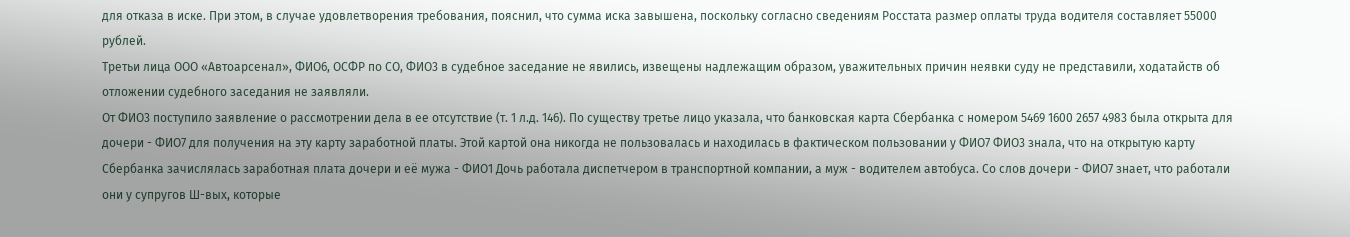для отказа в иске. При этом, в случае удовлетворения требования, пояснил, что сумма иска завышена, поскольку согласно сведениям Росстата размер оплаты труда водителя составляет 55000 рублей.
Третьи лица ООО «Автоарсенал», ФИО6, ОСФР по СО, ФИО3 в судебное заседание не явились, извещены надлежащим образом, уважительных причин неявки суду не представили, ходатайств об отложении судебного заседания не заявляли.
От ФИО3 поступило заявление о рассмотрении дела в ее отсутствие (т. 1 л.д. 146). По существу третье лицо указала, что банковская карта Сбербанка с номером 5469 1600 2657 4983 была открыта для дочери - ФИО7 для получения на эту карту заработной платы. Этой картой она никогда не пользовалась и находилась в фактическом пользовании у ФИО7 ФИО3 знала, что на открытую карту Сбербанка зачислялась заработная плата дочери и её мужа - ФИО1 Дочь работала диспетчером в транспортной компании, а муж - водителем автобуса. Со слов дочери - ФИО7 знает, что работали они у супругов Ш-вых, которые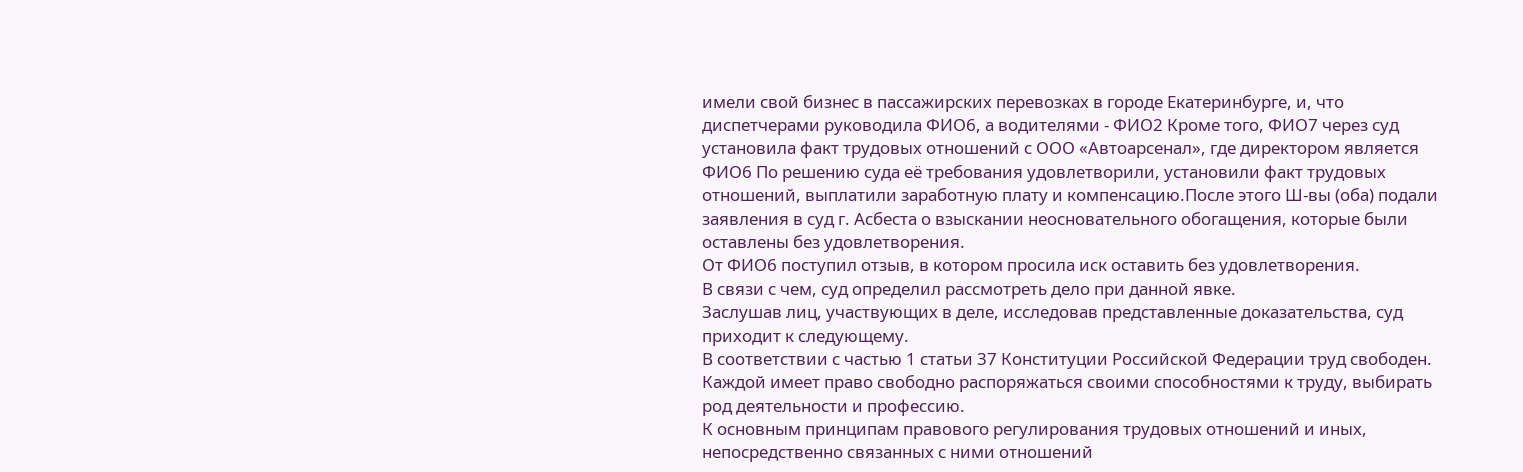имели свой бизнес в пассажирских перевозках в городе Екатеринбурге, и, что диспетчерами руководила ФИО6, а водителями - ФИО2 Кроме того, ФИО7 через суд установила факт трудовых отношений с ООО «Автоарсенал», где директором является ФИО6 По решению суда её требования удовлетворили, установили факт трудовых отношений, выплатили заработную плату и компенсацию.После этого Ш-вы (оба) подали заявления в суд г. Асбеста о взыскании неосновательного обогащения, которые были оставлены без удовлетворения.
От ФИО6 поступил отзыв, в котором просила иск оставить без удовлетворения.
В связи с чем, суд определил рассмотреть дело при данной явке.
Заслушав лиц, участвующих в деле, исследовав представленные доказательства, суд приходит к следующему.
В соответствии с частью 1 статьи 37 Конституции Российской Федерации труд свободен. Каждой имеет право свободно распоряжаться своими способностями к труду, выбирать род деятельности и профессию.
К основным принципам правового регулирования трудовых отношений и иных, непосредственно связанных с ними отношений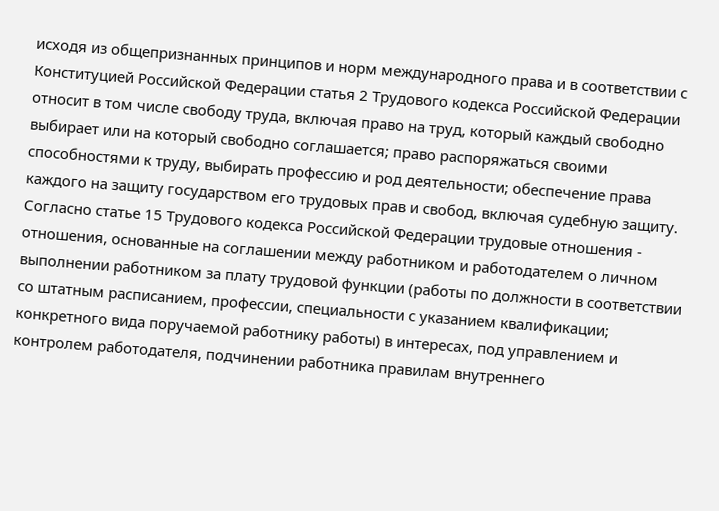исходя из общепризнанных принципов и норм международного права и в соответствии с Конституцией Российской Федерации статья 2 Трудового кодекса Российской Федерации относит в том числе свободу труда, включая право на труд, который каждый свободно выбирает или на который свободно соглашается; право распоряжаться своими способностями к труду, выбирать профессию и род деятельности; обеспечение права каждого на защиту государством его трудовых прав и свобод, включая судебную защиту.
Согласно статье 15 Трудового кодекса Российской Федерации трудовые отношения - отношения, основанные на соглашении между работником и работодателем о личном выполнении работником за плату трудовой функции (работы по должности в соответствии со штатным расписанием, профессии, специальности с указанием квалификации; конкретного вида поручаемой работнику работы) в интересах, под управлением и контролем работодателя, подчинении работника правилам внутреннего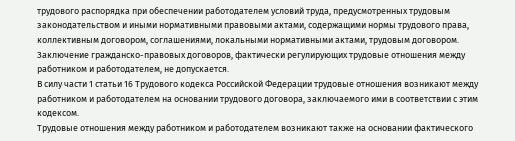трудового распорядка при обеспечении работодателем условий труда, предусмотренных трудовым законодательством и иными нормативными правовыми актами, содержащими нормы трудового права, коллективным договором, соглашениями, локальными нормативными актами, трудовым договором. Заключение гражданско-правовых договоров, фактически регулирующих трудовые отношения между работником и работодателем, не допускается.
В силу части 1 статьи 16 Трудового кодекса Российской Федерации трудовые отношения возникают между работником и работодателем на основании трудового договора, заключаемого ими в соответствии с этим кодексом.
Трудовые отношения между работником и работодателем возникают также на основании фактического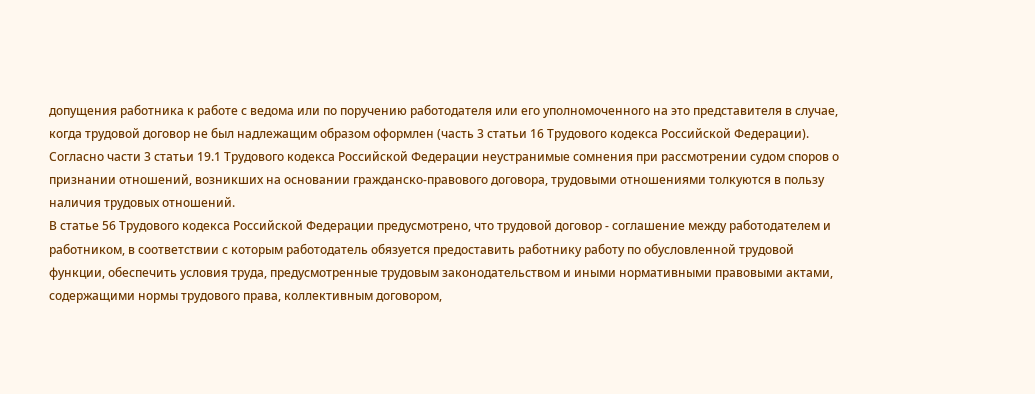допущения работника к работе с ведома или по поручению работодателя или его уполномоченного на это представителя в случае, когда трудовой договор не был надлежащим образом оформлен (часть 3 статьи 16 Трудового кодекса Российской Федерации).
Согласно части 3 статьи 19.1 Трудового кодекса Российской Федерации неустранимые сомнения при рассмотрении судом споров о признании отношений, возникших на основании гражданско-правового договора, трудовыми отношениями толкуются в пользу наличия трудовых отношений.
В статье 56 Трудового кодекса Российской Федерации предусмотрено, что трудовой договор - соглашение между работодателем и работником, в соответствии с которым работодатель обязуется предоставить работнику работу по обусловленной трудовой функции, обеспечить условия труда, предусмотренные трудовым законодательством и иными нормативными правовыми актами, содержащими нормы трудового права, коллективным договором,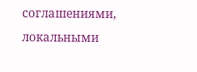соглашениями, локальными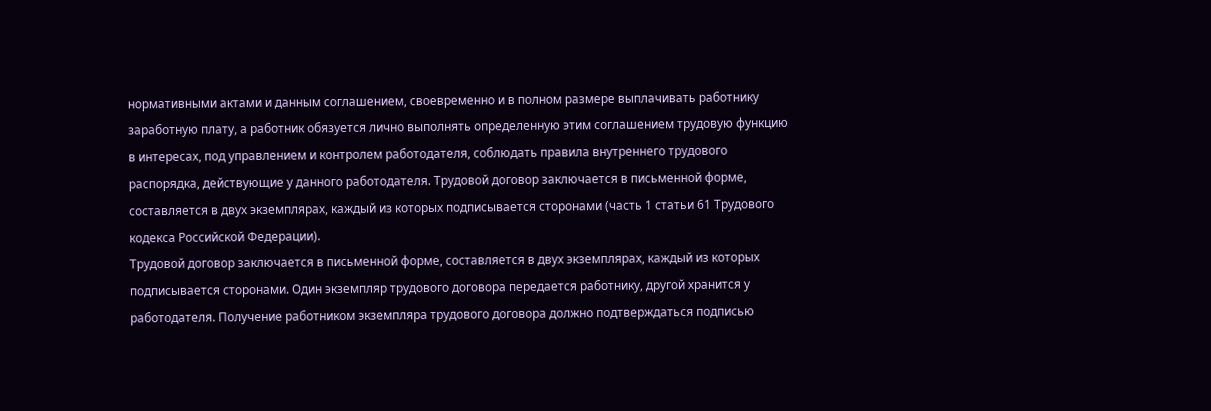нормативными актами и данным соглашением, своевременно и в полном размере выплачивать работнику заработную плату, а работник обязуется лично выполнять определенную этим соглашением трудовую функцию в интересах, под управлением и контролем работодателя, соблюдать правила внутреннего трудового распорядка, действующие у данного работодателя. Трудовой договор заключается в письменной форме, составляется в двух экземплярах, каждый из которых подписывается сторонами (часть 1 статьи 61 Трудового кодекса Российской Федерации).
Трудовой договор заключается в письменной форме, составляется в двух экземплярах, каждый из которых подписывается сторонами. Один экземпляр трудового договора передается работнику, другой хранится у работодателя. Получение работником экземпляра трудового договора должно подтверждаться подписью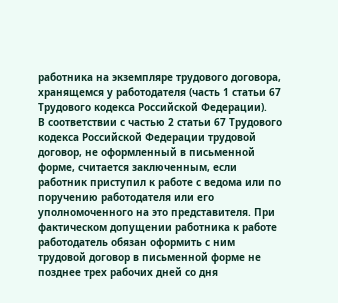работника на экземпляре трудового договора, хранящемся у работодателя (часть 1 статьи 67 Трудового кодекса Российской Федерации).
В соответствии с частью 2 статьи 67 Трудового кодекса Российской Федерации трудовой договор, не оформленный в письменной форме, считается заключенным, если работник приступил к работе с ведома или по поручению работодателя или его уполномоченного на это представителя. При фактическом допущении работника к работе работодатель обязан оформить с ним трудовой договор в письменной форме не позднее трех рабочих дней со дня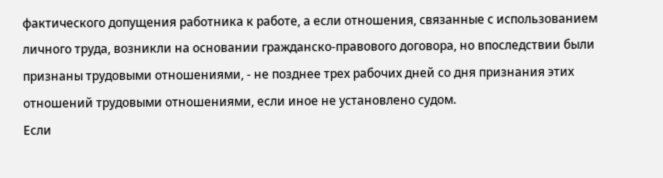фактического допущения работника к работе, а если отношения, связанные с использованием личного труда, возникли на основании гражданско-правового договора, но впоследствии были признаны трудовыми отношениями, - не позднее трех рабочих дней со дня признания этих отношений трудовыми отношениями, если иное не установлено судом.
Если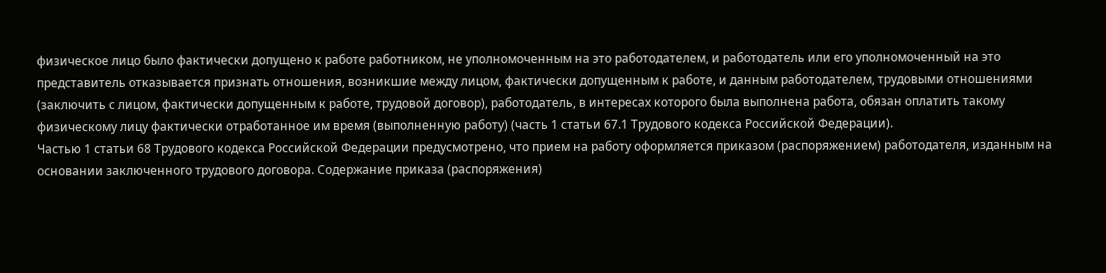физическое лицо было фактически допущено к работе работником, не уполномоченным на это работодателем, и работодатель или его уполномоченный на это представитель отказывается признать отношения, возникшие между лицом, фактически допущенным к работе, и данным работодателем, трудовыми отношениями (заключить с лицом, фактически допущенным к работе, трудовой договор), работодатель, в интересах которого была выполнена работа, обязан оплатить такому физическому лицу фактически отработанное им время (выполненную работу) (часть 1 статьи 67.1 Трудового кодекса Российской Федерации).
Частью 1 статьи 68 Трудового кодекса Российской Федерации предусмотрено, что прием на работу оформляется приказом (распоряжением) работодателя, изданным на основании заключенного трудового договора. Содержание приказа (распоряжения)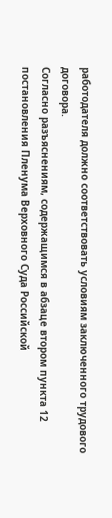работодателя должно соответствовать условиям заключенного трудового договора.
Согласно разъяснениям, содержащимся в абзаце втором пункта 12 постановления Пленума Верховного Суда Российской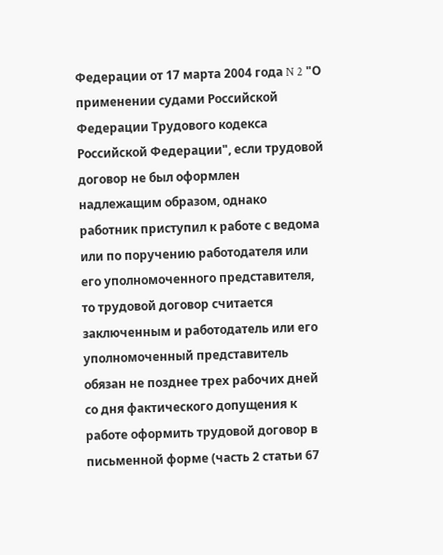Федерации от 17 марта 2004 года N 2 "О применении судами Российской Федерации Трудового кодекса Российской Федерации", если трудовой договор не был оформлен надлежащим образом, однако работник приступил к работе с ведома или по поручению работодателя или его уполномоченного представителя, то трудовой договор считается заключенным и работодатель или его уполномоченный представитель обязан не позднее трех рабочих дней со дня фактического допущения к работе оформить трудовой договор в письменной форме (часть 2 статьи 67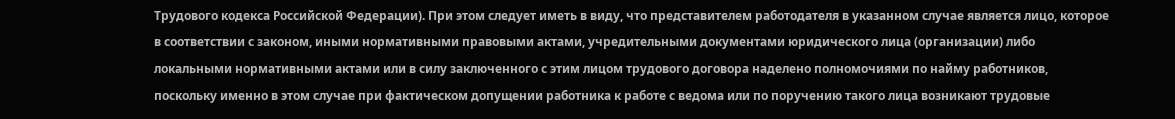Трудового кодекса Российской Федерации). При этом следует иметь в виду, что представителем работодателя в указанном случае является лицо, которое в соответствии с законом, иными нормативными правовыми актами, учредительными документами юридического лица (организации) либо локальными нормативными актами или в силу заключенного с этим лицом трудового договора наделено полномочиями по найму работников, поскольку именно в этом случае при фактическом допущении работника к работе с ведома или по поручению такого лица возникают трудовые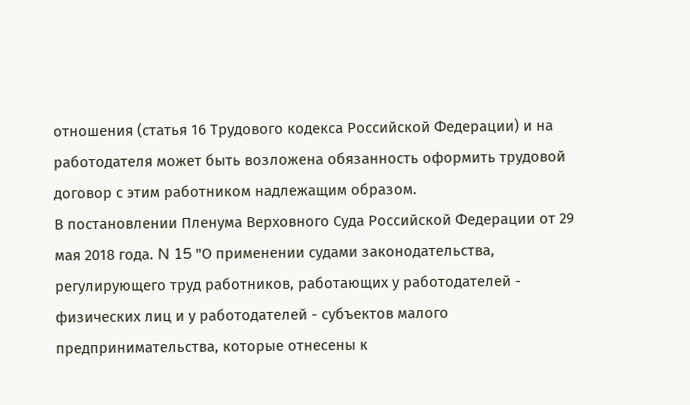отношения (статья 16 Трудового кодекса Российской Федерации) и на работодателя может быть возложена обязанность оформить трудовой договор с этим работником надлежащим образом.
В постановлении Пленума Верховного Суда Российской Федерации от 29 мая 2018 года. N 15 "О применении судами законодательства, регулирующего труд работников, работающих у работодателей - физических лиц и у работодателей - субъектов малого предпринимательства, которые отнесены к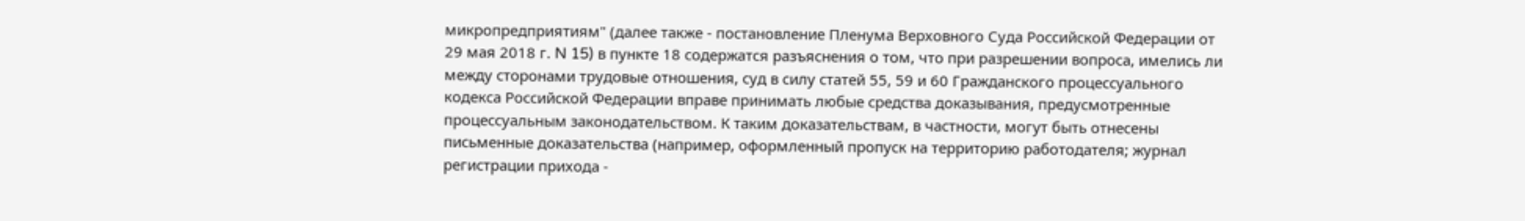микропредприятиям" (далее также - постановление Пленума Верховного Суда Российской Федерации от 29 мая 2018 г. N 15) в пункте 18 содержатся разъяснения о том, что при разрешении вопроса, имелись ли между сторонами трудовые отношения, суд в силу статей 55, 59 и 60 Гражданского процессуального кодекса Российской Федерации вправе принимать любые средства доказывания, предусмотренные процессуальным законодательством. К таким доказательствам, в частности, могут быть отнесены письменные доказательства (например, оформленный пропуск на территорию работодателя; журнал регистрации прихода -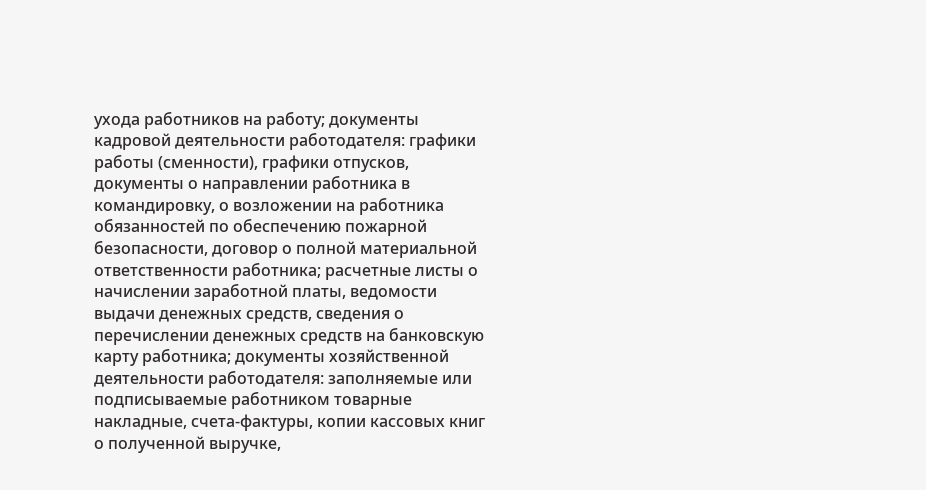ухода работников на работу; документы кадровой деятельности работодателя: графики работы (сменности), графики отпусков, документы о направлении работника в командировку, о возложении на работника обязанностей по обеспечению пожарной безопасности, договор о полной материальной ответственности работника; расчетные листы о начислении заработной платы, ведомости выдачи денежных средств, сведения о перечислении денежных средств на банковскую карту работника; документы хозяйственной деятельности работодателя: заполняемые или подписываемые работником товарные накладные, счета-фактуры, копии кассовых книг о полученной выручке,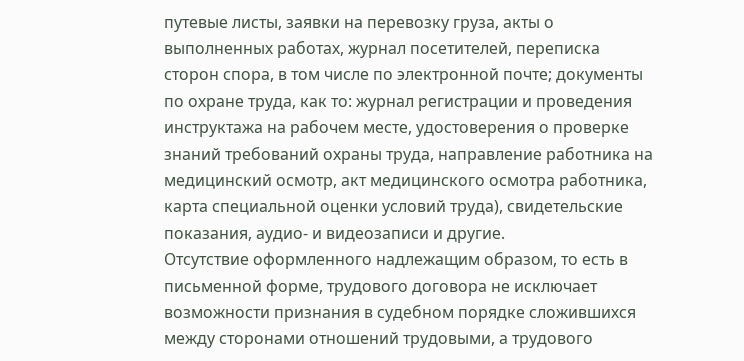путевые листы, заявки на перевозку груза, акты о выполненных работах, журнал посетителей, переписка сторон спора, в том числе по электронной почте; документы по охране труда, как то: журнал регистрации и проведения инструктажа на рабочем месте, удостоверения о проверке знаний требований охраны труда, направление работника на медицинский осмотр, акт медицинского осмотра работника, карта специальной оценки условий труда), свидетельские показания, аудио- и видеозаписи и другие.
Отсутствие оформленного надлежащим образом, то есть в письменной форме, трудового договора не исключает возможности признания в судебном порядке сложившихся между сторонами отношений трудовыми, а трудового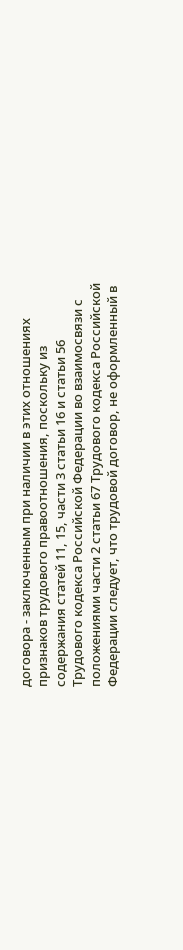договора - заключенным при наличии в этих отношениях признаков трудового правоотношения, поскольку из содержания статей 11, 15, части 3 статьи 16 и статьи 56 Трудового кодекса Российской Федерации во взаимосвязи с положениями части 2 статьи 67 Трудового кодекса Российской Федерации следует, что трудовой договор, не оформленный в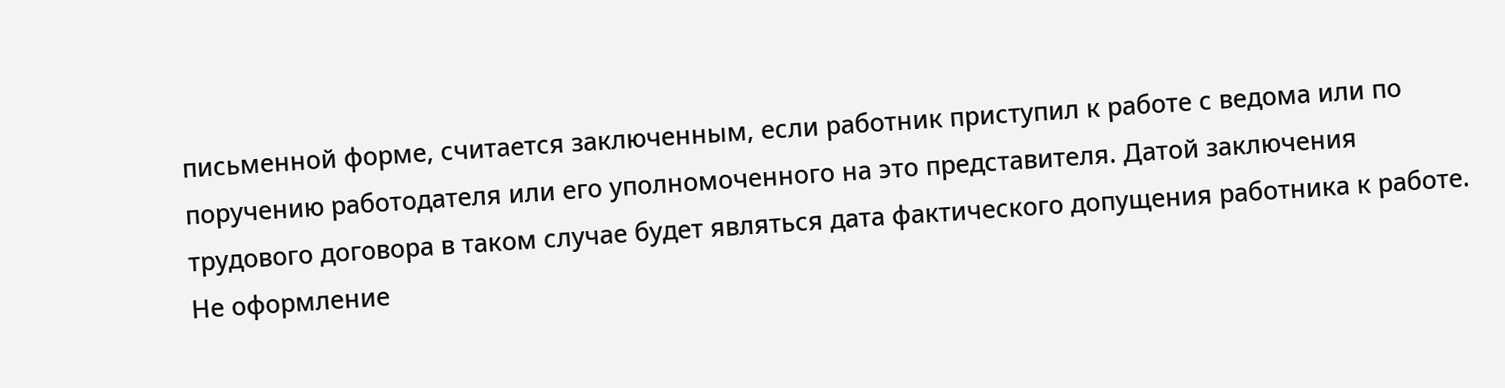письменной форме, считается заключенным, если работник приступил к работе с ведома или по поручению работодателя или его уполномоченного на это представителя. Датой заключения трудового договора в таком случае будет являться дата фактического допущения работника к работе. Не оформление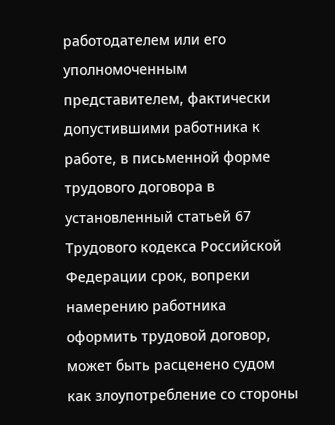работодателем или его уполномоченным представителем, фактически допустившими работника к работе, в письменной форме трудового договора в установленный статьей 67 Трудового кодекса Российской Федерации срок, вопреки намерению работника оформить трудовой договор, может быть расценено судом как злоупотребление со стороны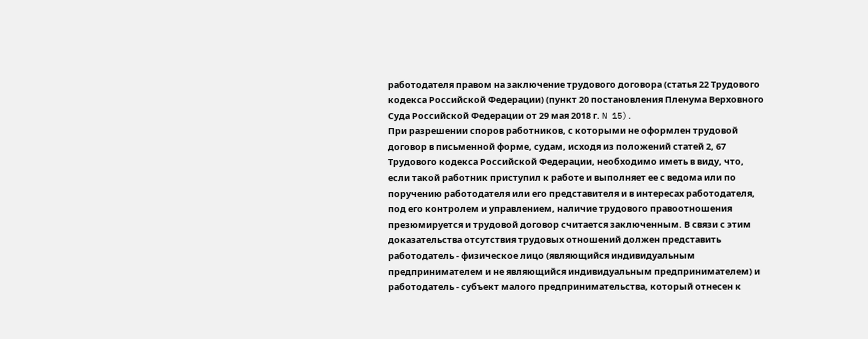работодателя правом на заключение трудового договора (статья 22 Трудового кодекса Российской Федерации) (пункт 20 постановления Пленума Верховного Суда Российской Федерации от 29 мая 2018 г. N 15).
При разрешении споров работников, с которыми не оформлен трудовой договор в письменной форме, судам, исходя из положений статей 2, 67 Трудового кодекса Российской Федерации, необходимо иметь в виду, что, если такой работник приступил к работе и выполняет ее с ведома или по поручению работодателя или его представителя и в интересах работодателя, под его контролем и управлением, наличие трудового правоотношения презюмируется и трудовой договор считается заключенным. В связи с этим доказательства отсутствия трудовых отношений должен представить работодатель - физическое лицо (являющийся индивидуальным предпринимателем и не являющийся индивидуальным предпринимателем) и работодатель - субъект малого предпринимательства, который отнесен к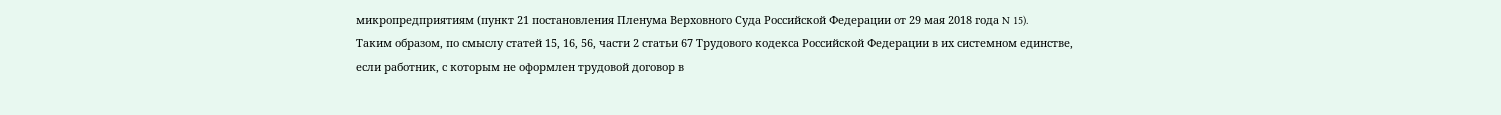микропредприятиям (пункт 21 постановления Пленума Верховного Суда Российской Федерации от 29 мая 2018 года N 15).
Таким образом, по смыслу статей 15, 16, 56, части 2 статьи 67 Трудового кодекса Российской Федерации в их системном единстве, если работник, с которым не оформлен трудовой договор в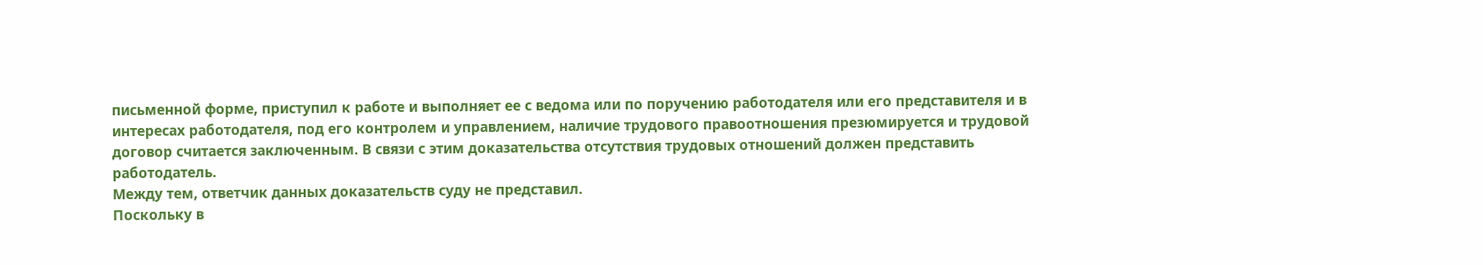письменной форме, приступил к работе и выполняет ее с ведома или по поручению работодателя или его представителя и в интересах работодателя, под его контролем и управлением, наличие трудового правоотношения презюмируется и трудовой договор считается заключенным. В связи с этим доказательства отсутствия трудовых отношений должен представить работодатель.
Между тем, ответчик данных доказательств суду не представил.
Поскольку в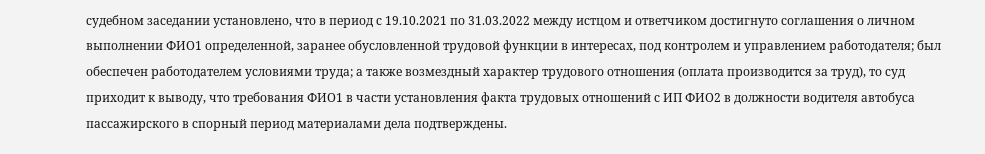судебном заседании установлено, что в период с 19.10.2021 по 31.03.2022 между истцом и ответчиком достигнуто соглашения о личном выполнении ФИО1 определенной, заранее обусловленной трудовой функции в интересах, под контролем и управлением работодателя; был обеспечен работодателем условиями труда; а также возмездный характер трудового отношения (оплата производится за труд), то суд приходит к выводу, что требования ФИО1 в части установления факта трудовых отношений с ИП ФИО2 в должности водителя автобуса пассажирского в спорный период материалами дела подтверждены.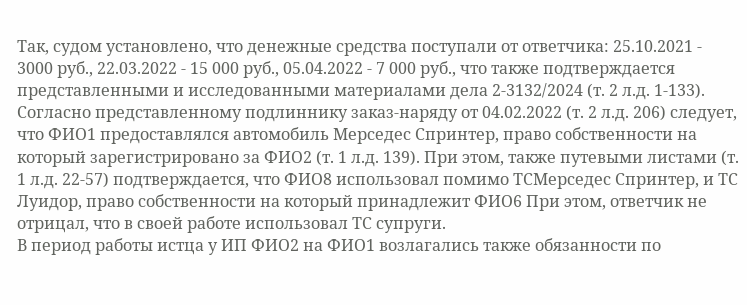Так, судом установлено, что денежные средства поступали от ответчика: 25.10.2021 - 3000 руб., 22.03.2022 - 15 000 руб., 05.04.2022 - 7 000 руб., что также подтверждается представленными и исследованными материалами дела 2-3132/2024 (т. 2 л.д. 1-133).
Согласно представленному подлиннику заказ-наряду от 04.02.2022 (т. 2 л.д. 206) следует, что ФИО1 предоставлялся автомобиль Мерседес Спринтер, право собственности на который зарегистрировано за ФИО2 (т. 1 л.д. 139). При этом, также путевыми листами (т. 1 л.д. 22-57) подтверждается, что ФИО8 использовал помимо ТСМерседес Спринтер, и ТС Луидор, право собственности на который принадлежит ФИО6 При этом, ответчик не отрицал, что в своей работе использовал ТС супруги.
В период работы истца у ИП ФИО2 на ФИО1 возлагались также обязанности по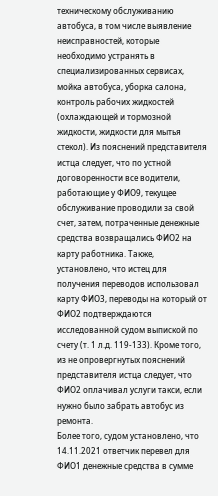техническому обслуживанию автобуса, в том числе выявление неисправностей, которые необходимо устранять в специализированных сервисах, мойка автобуса, уборка салона, контроль рабочих жидкостей (охлаждающей и тормозной жидкости, жидкости для мытья стекол). Из пояснений представителя истца следует, что по устной договоренности все водители, работающие у ФИО9, текущее обслуживание проводили за свой счет, затем, потраченные денежные средства возвращались ФИО2 на карту работника. Также, установлено, что истец для получения переводов использовал карту ФИО3, переводы на который от ФИО2 подтверждаются исследованной судом выпиской по счету (т. 1 л.д. 119-133). Кроме того, из не опровергнутых пояснений представителя истца следует, что ФИО2 оплачивал услуги такси, если нужно было забрать автобус из ремонта.
Более того, судом установлено, что 14.11.2021 ответчик перевел для ФИО1 денежные средства в сумме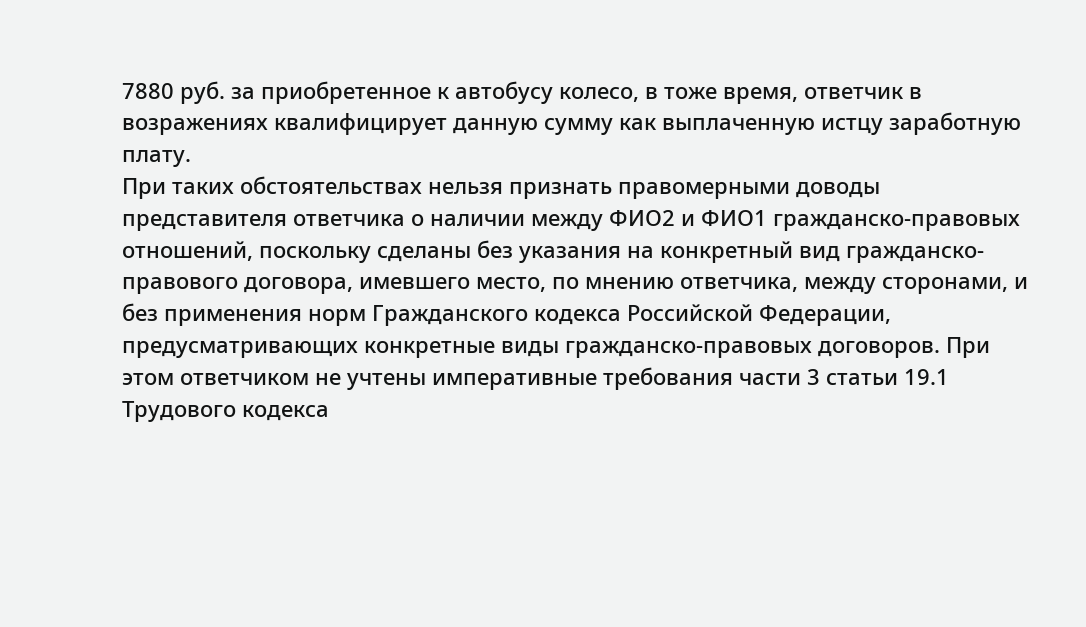7880 руб. за приобретенное к автобусу колесо, в тоже время, ответчик в возражениях квалифицирует данную сумму как выплаченную истцу заработную плату.
При таких обстоятельствах нельзя признать правомерными доводы представителя ответчика о наличии между ФИО2 и ФИО1 гражданско-правовых отношений, поскольку сделаны без указания на конкретный вид гражданско-правового договора, имевшего место, по мнению ответчика, между сторонами, и без применения норм Гражданского кодекса Российской Федерации, предусматривающих конкретные виды гражданско-правовых договоров. При этом ответчиком не учтены императивные требования части 3 статьи 19.1 Трудового кодекса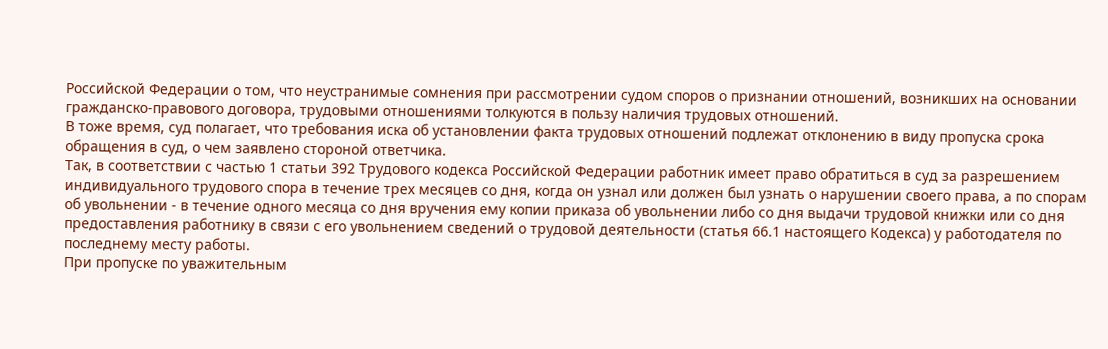Российской Федерации о том, что неустранимые сомнения при рассмотрении судом споров о признании отношений, возникших на основании гражданско-правового договора, трудовыми отношениями толкуются в пользу наличия трудовых отношений.
В тоже время, суд полагает, что требования иска об установлении факта трудовых отношений подлежат отклонению в виду пропуска срока обращения в суд, о чем заявлено стороной ответчика.
Так, в соответствии с частью 1 статьи 392 Трудового кодекса Российской Федерации работник имеет право обратиться в суд за разрешением индивидуального трудового спора в течение трех месяцев со дня, когда он узнал или должен был узнать о нарушении своего права, а по спорам об увольнении - в течение одного месяца со дня вручения ему копии приказа об увольнении либо со дня выдачи трудовой книжки или со дня предоставления работнику в связи с его увольнением сведений о трудовой деятельности (статья 66.1 настоящего Кодекса) у работодателя по последнему месту работы.
При пропуске по уважительным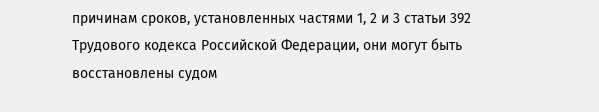причинам сроков, установленных частями 1, 2 и 3 статьи 392 Трудового кодекса Российской Федерации, они могут быть восстановлены судом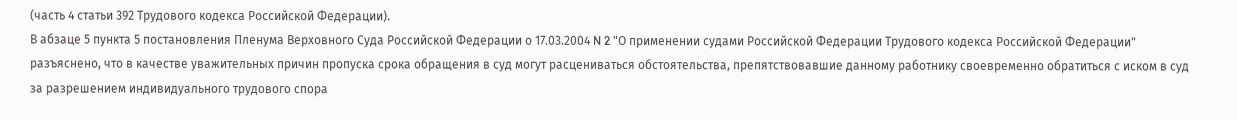(часть 4 статьи 392 Трудового кодекса Российской Федерации).
В абзаце 5 пункта 5 постановления Пленума Верховного Суда Российской Федерации о 17.03.2004 N 2 "О применении судами Российской Федерации Трудового кодекса Российской Федерации" разъяснено, что в качестве уважительных причин пропуска срока обращения в суд могут расцениваться обстоятельства, препятствовавшие данному работнику своевременно обратиться с иском в суд за разрешением индивидуального трудового спора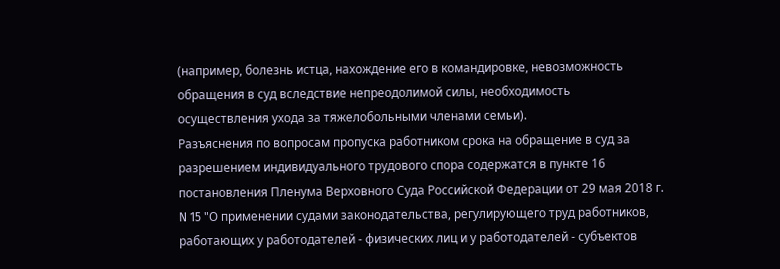(например, болезнь истца, нахождение его в командировке, невозможность обращения в суд вследствие непреодолимой силы, необходимость осуществления ухода за тяжелобольными членами семьи).
Разъяснения по вопросам пропуска работником срока на обращение в суд за разрешением индивидуального трудового спора содержатся в пункте 16 постановления Пленума Верховного Суда Российской Федерации от 29 мая 2018 г. N 15 "О применении судами законодательства, регулирующего труд работников, работающих у работодателей - физических лиц и у работодателей - субъектов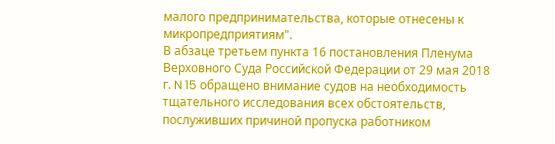малого предпринимательства, которые отнесены к микропредприятиям".
В абзаце третьем пункта 16 постановления Пленума Верховного Суда Российской Федерации от 29 мая 2018 г. N 15 обращено внимание судов на необходимость тщательного исследования всех обстоятельств, послуживших причиной пропуска работником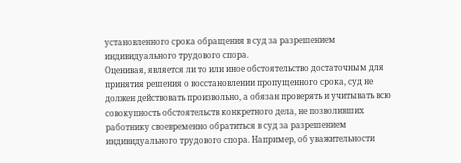установленного срока обращения в суд за разрешением индивидуального трудового спора.
Оценивая, является ли то или иное обстоятельство достаточным для принятия решения о восстановлении пропущенного срока, суд не должен действовать произвольно, а обязан проверять и учитывать всю совокупность обстоятельств конкретного дела, не позволивших работнику своевременно обратиться в суд за разрешением индивидуального трудового спора. Например, об уважительности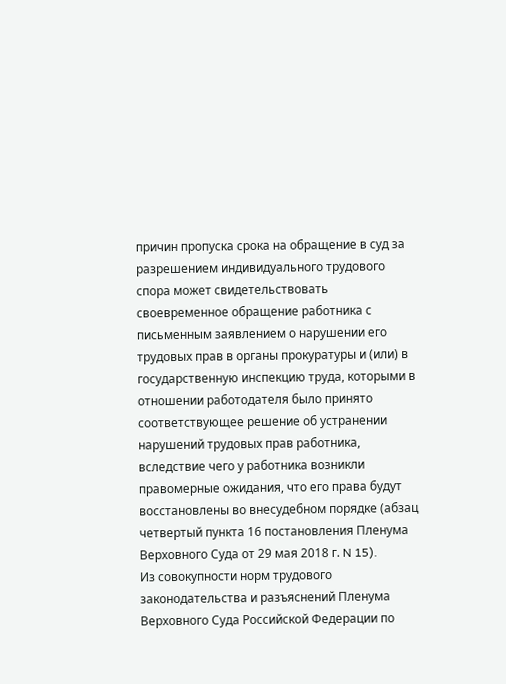причин пропуска срока на обращение в суд за разрешением индивидуального трудового спора может свидетельствовать своевременное обращение работника с письменным заявлением о нарушении его трудовых прав в органы прокуратуры и (или) в государственную инспекцию труда, которыми в отношении работодателя было принято соответствующее решение об устранении нарушений трудовых прав работника, вследствие чего у работника возникли правомерные ожидания, что его права будут восстановлены во внесудебном порядке (абзац четвертый пункта 16 постановления Пленума Верховного Суда от 29 мая 2018 г. N 15).
Из совокупности норм трудового законодательства и разъяснений Пленума Верховного Суда Российской Федерации по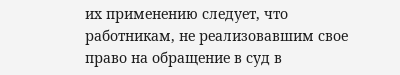их применению следует, что работникам, не реализовавшим свое право на обращение в суд в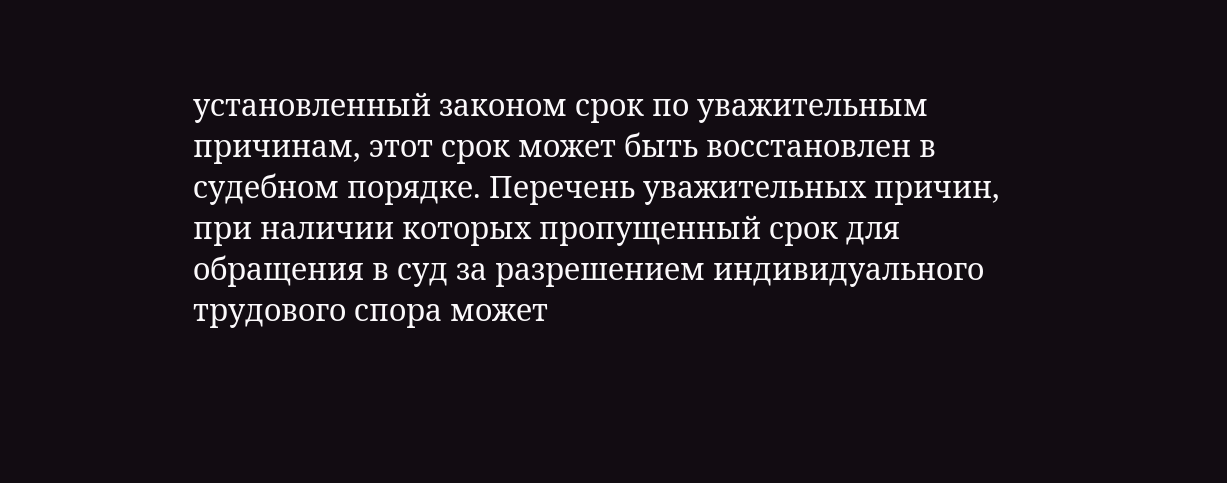установленный законом срок по уважительным причинам, этот срок может быть восстановлен в судебном порядке. Перечень уважительных причин, при наличии которых пропущенный срок для обращения в суд за разрешением индивидуального трудового спора может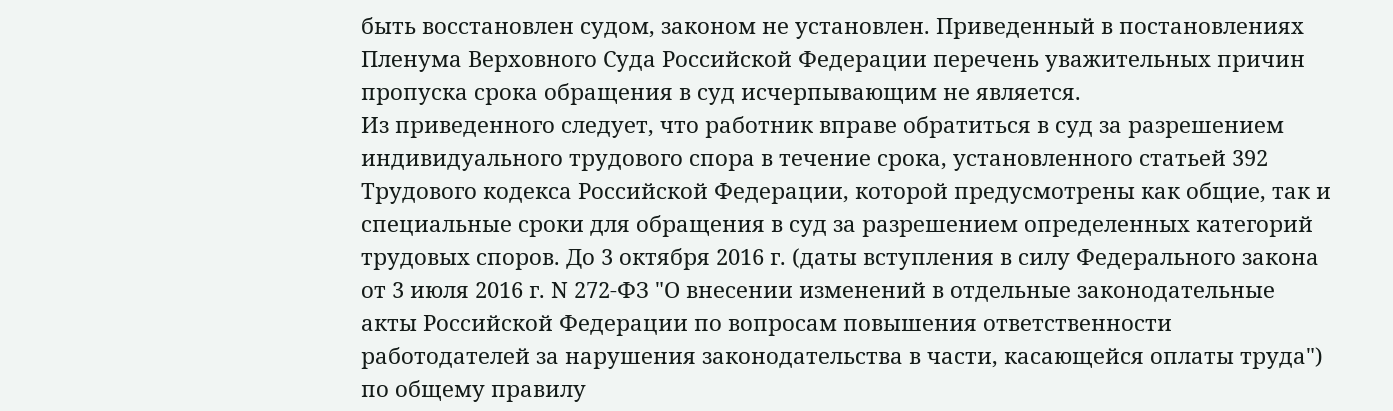быть восстановлен судом, законом не установлен. Приведенный в постановлениях Пленума Верховного Суда Российской Федерации перечень уважительных причин пропуска срока обращения в суд исчерпывающим не является.
Из приведенного следует, что работник вправе обратиться в суд за разрешением индивидуального трудового спора в течение срока, установленного статьей 392 Трудового кодекса Российской Федерации, которой предусмотрены как общие, так и специальные сроки для обращения в суд за разрешением определенных категорий трудовых споров. До 3 октября 2016 г. (даты вступления в силу Федерального закона от 3 июля 2016 г. N 272-ФЗ "О внесении изменений в отдельные законодательные акты Российской Федерации по вопросам повышения ответственности работодателей за нарушения законодательства в части, касающейся оплаты труда") по общему правилу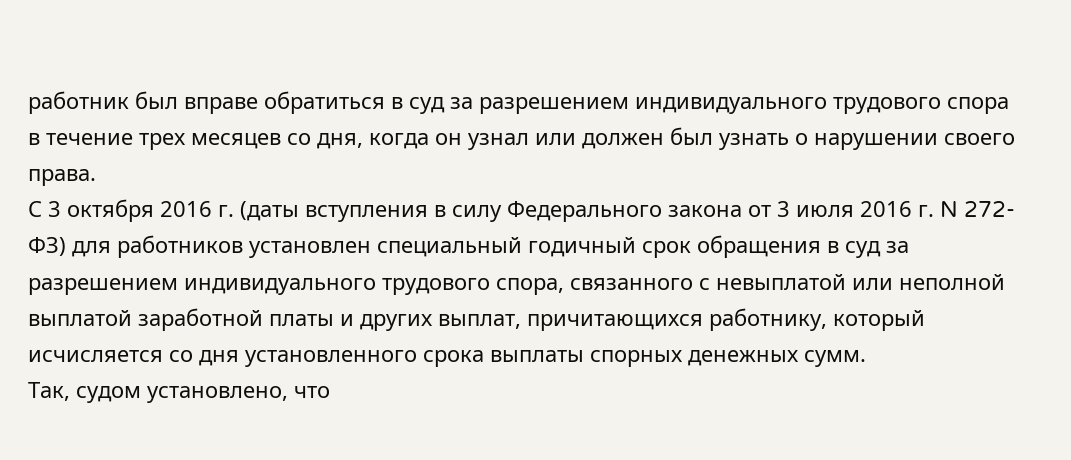работник был вправе обратиться в суд за разрешением индивидуального трудового спора в течение трех месяцев со дня, когда он узнал или должен был узнать о нарушении своего права.
С 3 октября 2016 г. (даты вступления в силу Федерального закона от 3 июля 2016 г. N 272-ФЗ) для работников установлен специальный годичный срок обращения в суд за разрешением индивидуального трудового спора, связанного с невыплатой или неполной выплатой заработной платы и других выплат, причитающихся работнику, который исчисляется со дня установленного срока выплаты спорных денежных сумм.
Так, судом установлено, что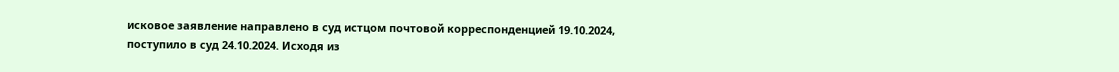исковое заявление направлено в суд истцом почтовой корреспонденцией 19.10.2024, поступило в суд 24.10.2024. Исходя из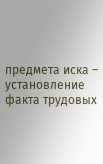предмета иска – установление факта трудовых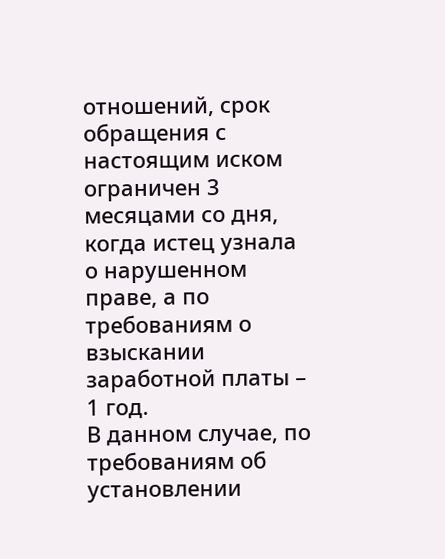отношений, срок обращения с настоящим иском ограничен 3 месяцами со дня, когда истец узнала о нарушенном праве, а по требованиям о взыскании заработной платы – 1 год.
В данном случае, по требованиям об установлении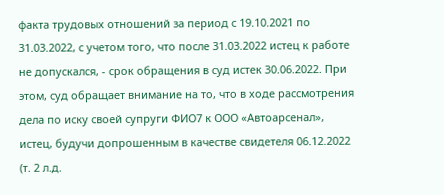факта трудовых отношений за период с 19.10.2021 по 31.03.2022, с учетом того, что после 31.03.2022 истец к работе не допускался, - срок обращения в суд истек 30.06.2022. При этом, суд обращает внимание на то, что в ходе рассмотрения дела по иску своей супруги ФИО7 к ООО «Автоарсенал», истец, будучи допрошенным в качестве свидетеля 06.12.2022 (т. 2 л.д.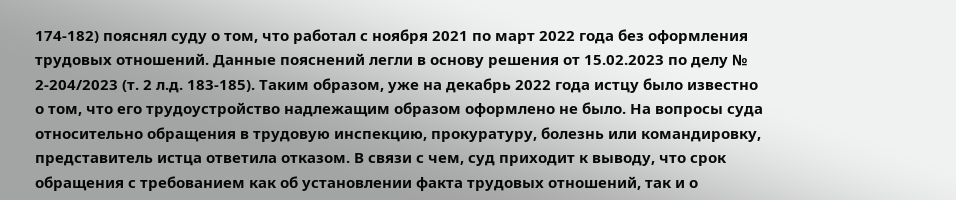174-182) пояснял суду о том, что работал с ноября 2021 по март 2022 года без оформления трудовых отношений. Данные пояснений легли в основу решения от 15.02.2023 по делу № 2-204/2023 (т. 2 л.д. 183-185). Таким образом, уже на декабрь 2022 года истцу было известно о том, что его трудоустройство надлежащим образом оформлено не было. На вопросы суда относительно обращения в трудовую инспекцию, прокуратуру, болезнь или командировку, представитель истца ответила отказом. В связи с чем, суд приходит к выводу, что срок обращения с требованием как об установлении факта трудовых отношений, так и о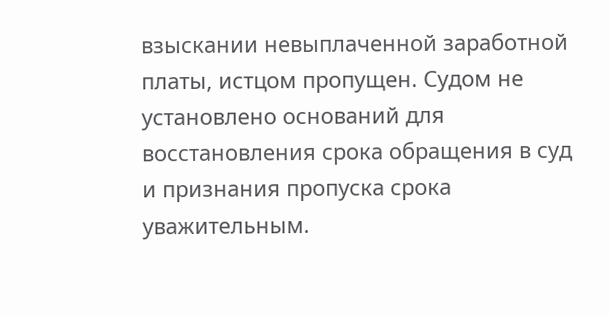взыскании невыплаченной заработной платы, истцом пропущен. Судом не установлено оснований для восстановления срока обращения в суд и признания пропуска срока уважительным.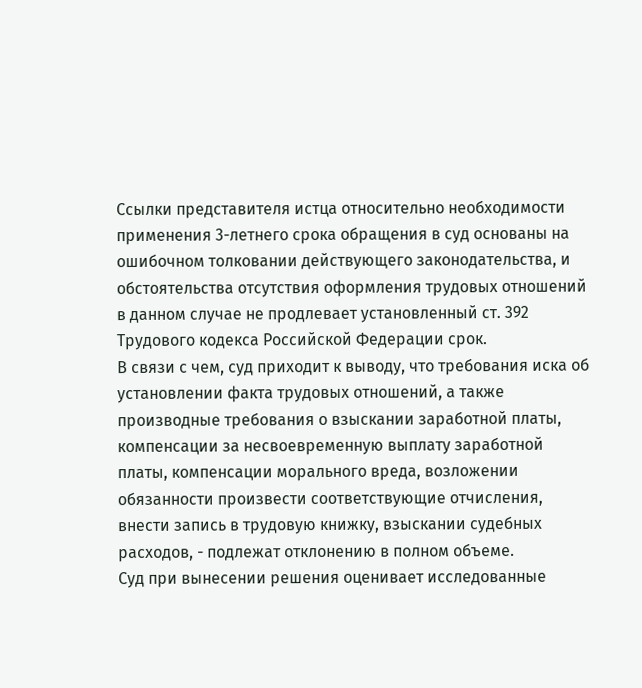Ссылки представителя истца относительно необходимости применения 3-летнего срока обращения в суд основаны на ошибочном толковании действующего законодательства, и обстоятельства отсутствия оформления трудовых отношений в данном случае не продлевает установленный ст. 392 Трудового кодекса Российской Федерации срок.
В связи с чем, суд приходит к выводу, что требования иска об установлении факта трудовых отношений, а также производные требования о взыскании заработной платы, компенсации за несвоевременную выплату заработной платы, компенсации морального вреда, возложении обязанности произвести соответствующие отчисления, внести запись в трудовую книжку, взыскании судебных расходов, - подлежат отклонению в полном объеме.
Суд при вынесении решения оценивает исследованные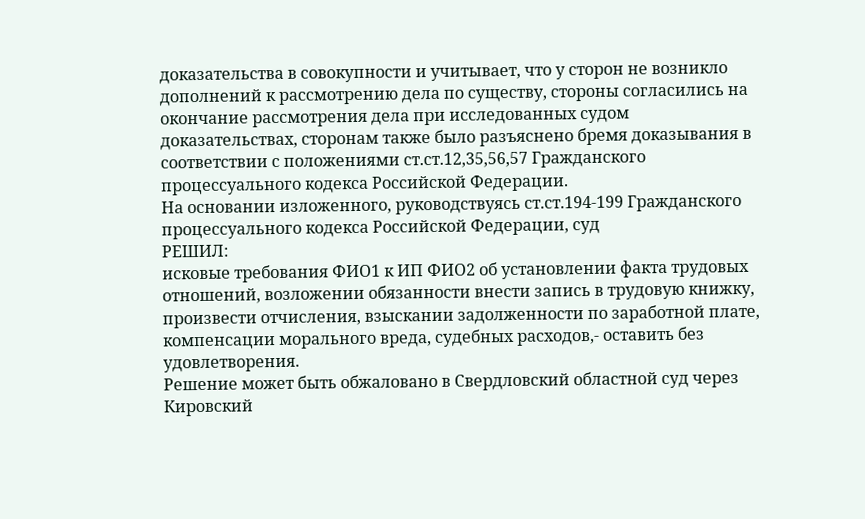доказательства в совокупности и учитывает, что у сторон не возникло дополнений к рассмотрению дела по существу, стороны согласились на окончание рассмотрения дела при исследованных судом доказательствах, сторонам также было разъяснено бремя доказывания в соответствии с положениями ст.ст.12,35,56,57 Гражданского процессуального кодекса Российской Федерации.
На основании изложенного, руководствуясь ст.ст.194-199 Гражданского процессуального кодекса Российской Федерации, суд
РЕШИЛ:
исковые требования ФИО1 к ИП ФИО2 об установлении факта трудовых отношений, возложении обязанности внести запись в трудовую книжку, произвести отчисления, взыскании задолженности по заработной плате, компенсации морального вреда, судебных расходов,- оставить без удовлетворения.
Решение может быть обжаловано в Свердловский областной суд через Кировский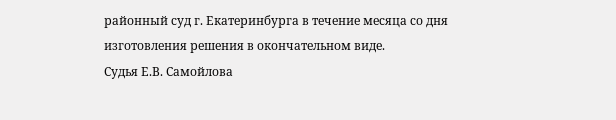районный суд г. Екатеринбурга в течение месяца со дня изготовления решения в окончательном виде.
Судья Е.В. Самойлова